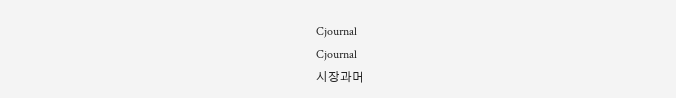Cjournal
Cjournal
시장과머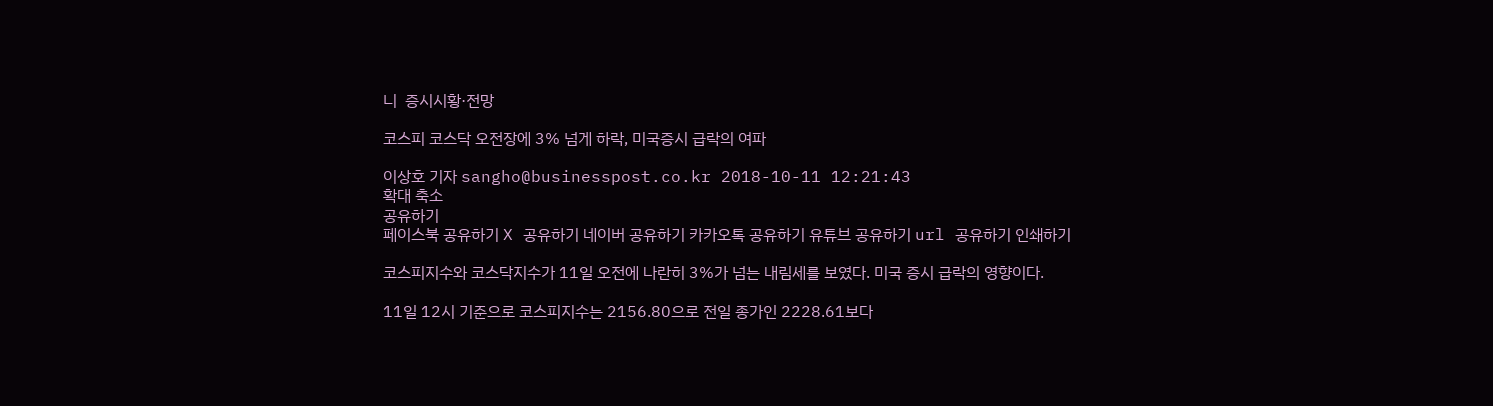니  증시시황·전망

코스피 코스닥 오전장에 3% 넘게 하락, 미국증시 급락의 여파

이상호 기자 sangho@businesspost.co.kr 2018-10-11 12:21:43
확대 축소
공유하기
페이스북 공유하기 X 공유하기 네이버 공유하기 카카오톡 공유하기 유튜브 공유하기 url 공유하기 인쇄하기

코스피지수와 코스닥지수가 11일 오전에 나란히 3%가 넘는 내림세를 보였다. 미국 증시 급락의 영향이다.

11일 12시 기준으로 코스피지수는 2156.80으로 전일 종가인 2228.61보다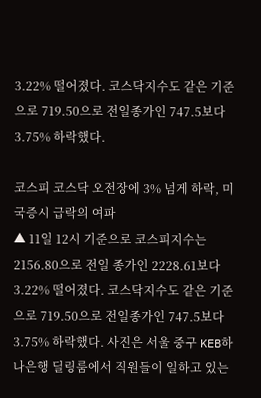3.22% 떨어졌다. 코스닥지수도 같은 기준으로 719.50으로 전일종가인 747.5보다 3.75% 하락했다.

코스피 코스닥 오전장에 3% 넘게 하락, 미국증시 급락의 여파
▲ 11일 12시 기준으로 코스피지수는 2156.80으로 전일 종가인 2228.61보다 3.22% 떨어졌다. 코스닥지수도 같은 기준으로 719.50으로 전일종가인 747.5보다 3.75% 하락했다. 사진은 서울 중구 KEB하나은행 딜링룸에서 직원들이 일하고 있는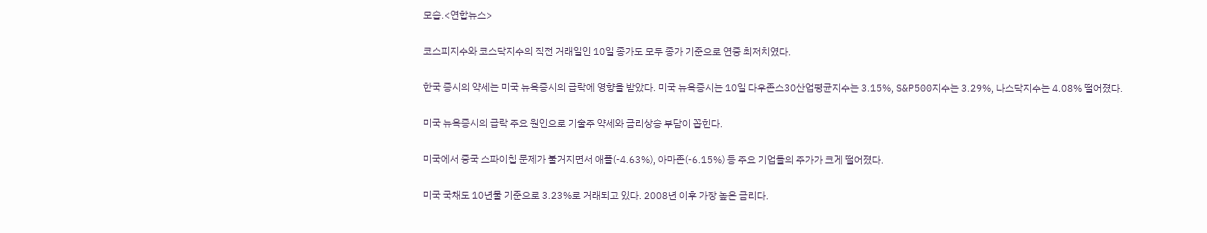모습.<연합뉴스>

코스피지수와 코스닥지수의 직전 거래일인 10일 종가도 모두 종가 기준으로 연중 최저치였다.

한국 증시의 약세는 미국 뉴욕증시의 급락에 영향을 받았다. 미국 뉴욕증시는 10일 다우존스30산업평균지수는 3.15%, S&P500지수는 3.29%, 나스닥지수는 4.08% 떨어졌다.

미국 뉴욕증시의 급락 주요 원인으로 기술주 약세와 금리상승 부담이 꼽힌다.

미국에서 중국 스파이칩 문제가 불거지면서 애플(-4.63%), 아마존(-6.15%) 등 주요 기업들의 주가가 크게 떨어졌다.

미국 국채도 10년물 기준으로 3.23%로 거래되고 있다. 2008년 이후 가장 높은 금리다.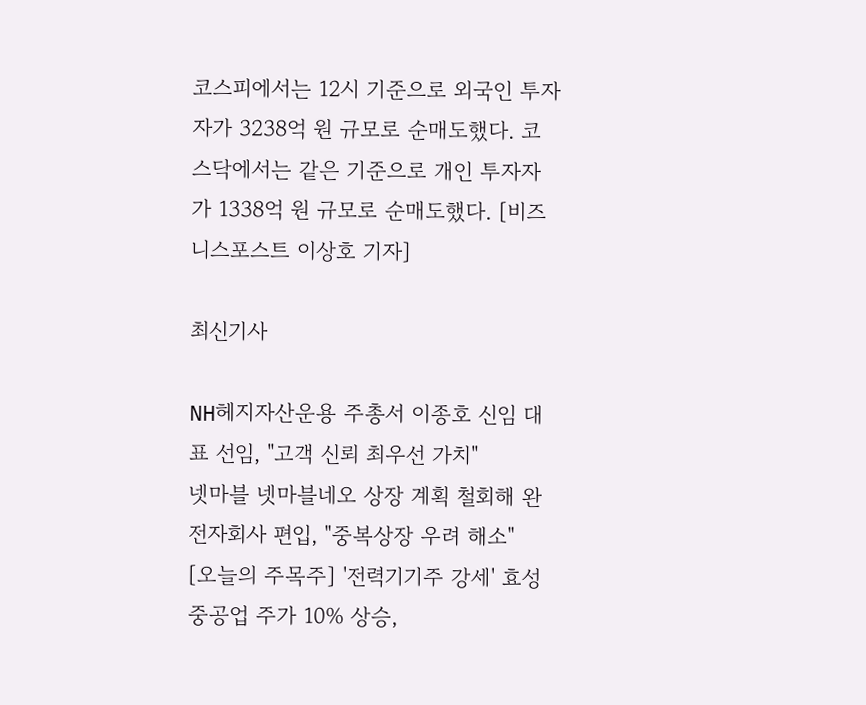코스피에서는 12시 기준으로 외국인 투자자가 3238억 원 규모로 순매도했다. 코스닥에서는 같은 기준으로 개인 투자자가 1338억 원 규모로 순매도했다. [비즈니스포스트 이상호 기자]

최신기사

NH헤지자산운용 주총서 이종호 신임 대표 선임, "고객 신뢰 최우선 가치"
넷마블 넷마블네오 상장 계획 철회해 완전자회사 편입, "중복상장 우려 해소"
[오늘의 주목주] '전력기기주 강세' 효성중공업 주가 10% 상승,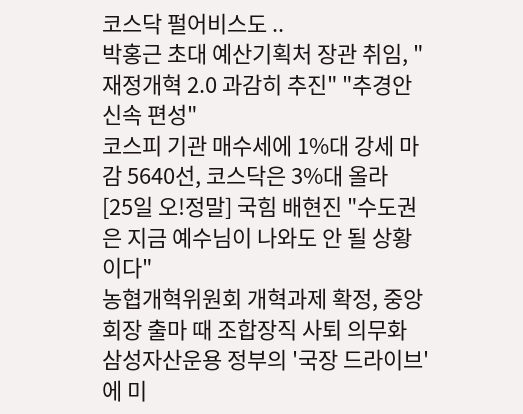코스닥 펄어비스도 ..
박홍근 초대 예산기획처 장관 취임, "재정개혁 2.0 과감히 추진" "추경안 신속 편성"
코스피 기관 매수세에 1%대 강세 마감 5640선, 코스닥은 3%대 올라
[25일 오!정말] 국힘 배현진 "수도권은 지금 예수님이 나와도 안 될 상황이다"
농협개혁위원회 개혁과제 확정, 중앙회장 출마 때 조합장직 사퇴 의무화
삼성자산운용 정부의 '국장 드라이브'에 미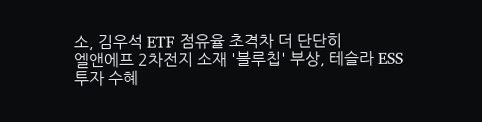소, 김우석 ETF 점유율 초격차 더 단단히
엘앤에프 2차전지 소재 '블루칩' 부상, 테슬라 ESS 투자 수혜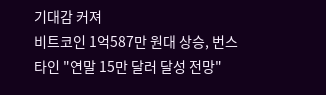기대감 커져
비트코인 1억587만 원대 상승, 번스타인 "연말 15만 달러 달성 전망"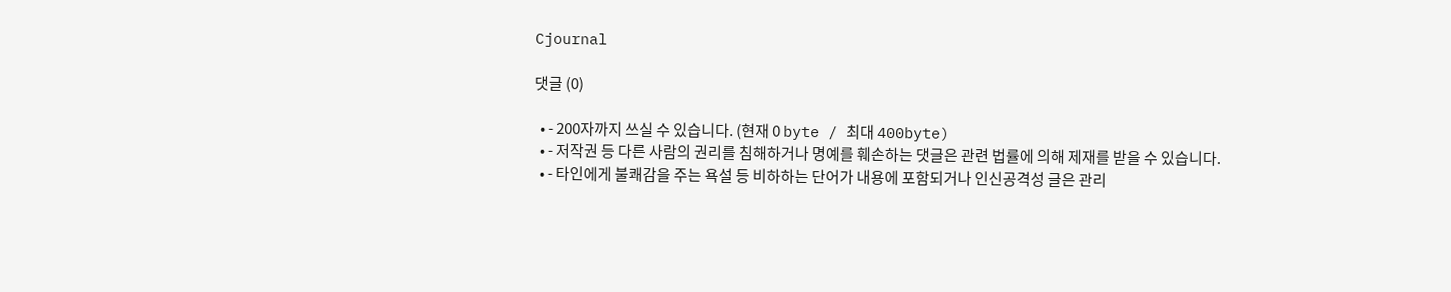Cjournal

댓글 (0)

  • - 200자까지 쓰실 수 있습니다. (현재 0 byte / 최대 400byte)
  • - 저작권 등 다른 사람의 권리를 침해하거나 명예를 훼손하는 댓글은 관련 법률에 의해 제재를 받을 수 있습니다.
  • - 타인에게 불쾌감을 주는 욕설 등 비하하는 단어가 내용에 포함되거나 인신공격성 글은 관리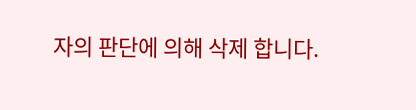자의 판단에 의해 삭제 합니다.